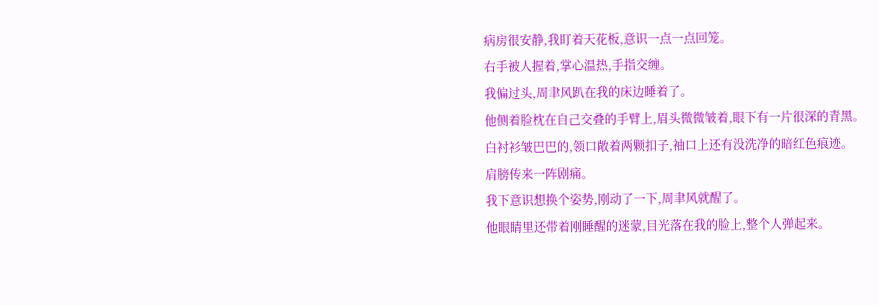病房很安静,我盯着天花板,意识一点一点回笼。
右手被人握着,掌心温热,手指交缠。
我偏过头,周聿风趴在我的床边睡着了。
他侧着脸枕在自己交叠的手臂上,眉头微微皱着,眼下有一片很深的青黑。
白衬衫皱巴巴的,领口敞着两颗扣子,袖口上还有没洗净的暗红色痕迹。
肩膀传来一阵剧痛。
我下意识想换个姿势,刚动了一下,周聿风就醒了。
他眼睛里还带着刚睡醒的迷蒙,目光落在我的脸上,整个人弹起来。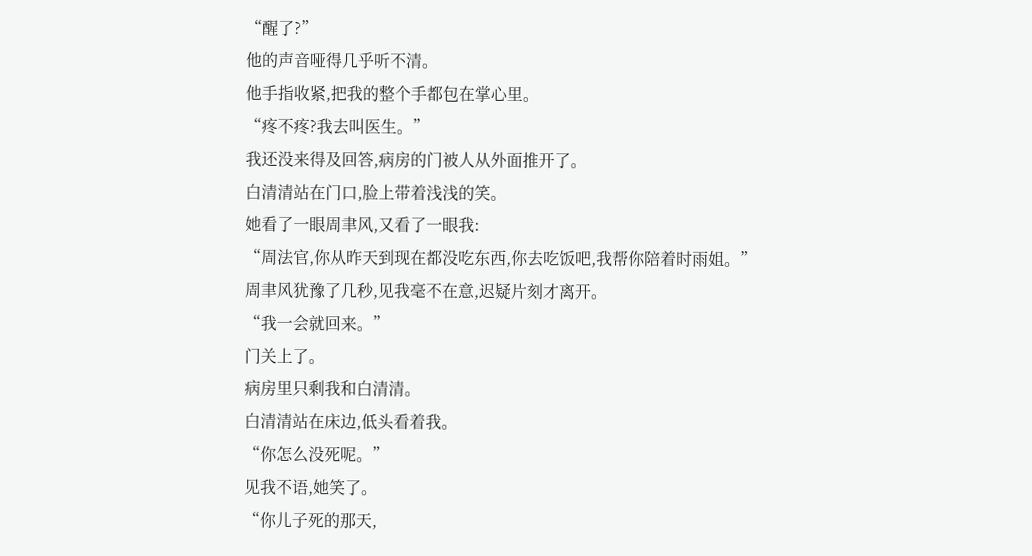“醒了?”
他的声音哑得几乎听不清。
他手指收紧,把我的整个手都包在掌心里。
“疼不疼?我去叫医生。”
我还没来得及回答,病房的门被人从外面推开了。
白清清站在门口,脸上带着浅浅的笑。
她看了一眼周聿风,又看了一眼我:
“周法官,你从昨天到现在都没吃东西,你去吃饭吧,我帮你陪着时雨姐。”
周聿风犹豫了几秒,见我毫不在意,迟疑片刻才离开。
“我一会就回来。”
门关上了。
病房里只剩我和白清清。
白清清站在床边,低头看着我。
“你怎么没死呢。”
见我不语,她笑了。
“你儿子死的那天,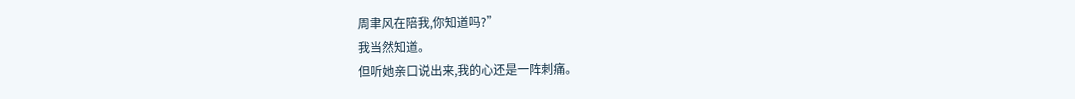周聿风在陪我,你知道吗?”
我当然知道。
但听她亲口说出来,我的心还是一阵刺痛。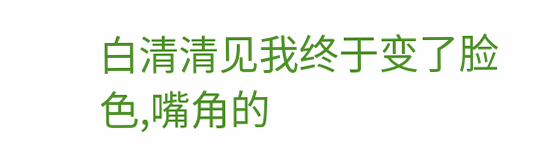白清清见我终于变了脸色,嘴角的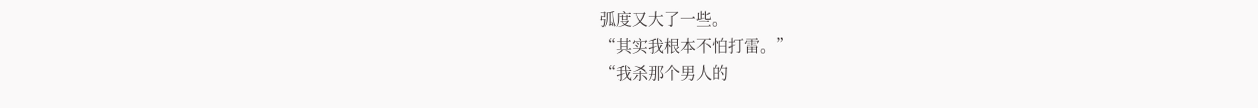弧度又大了一些。
“其实我根本不怕打雷。”
“我杀那个男人的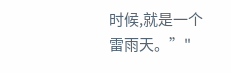时候,就是一个雷雨天。”"